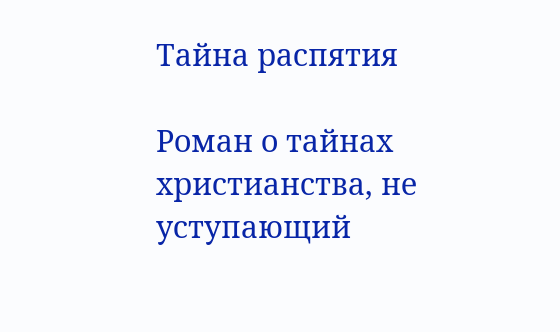Тайна распятия

Роман о тайнах христианства, не уступающий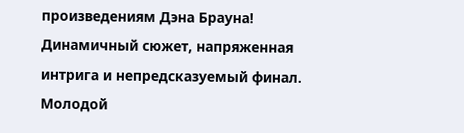произведениям Дэна Брауна!  Динамичный сюжет, напряженная интрига и непредсказуемый финал. Молодой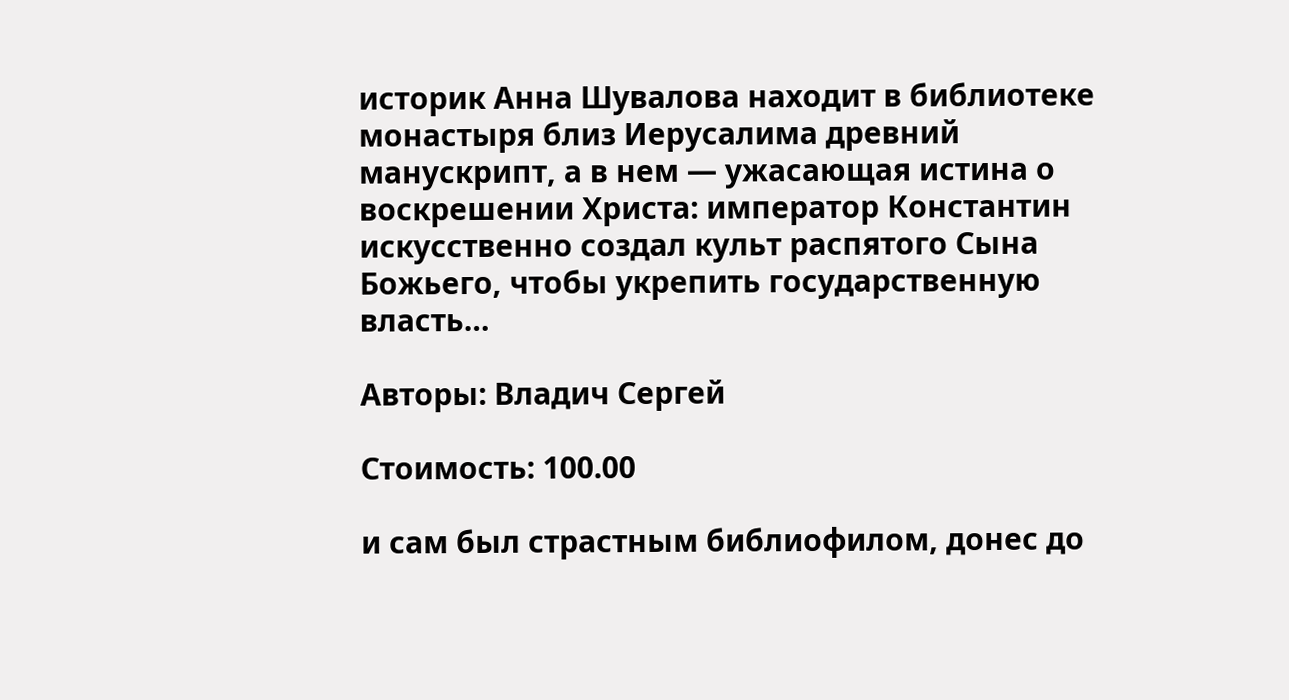историк Анна Шувалова находит в библиотеке монастыря близ Иерусалима древний манускрипт, а в нем — ужасающая истина о воскрешении Христа: император Константин искусственно создал культ распятого Сына Божьего, чтобы укрепить государственную власть…

Авторы: Владич Сергей

Стоимость: 100.00

и сам был страстным библиофилом, донес до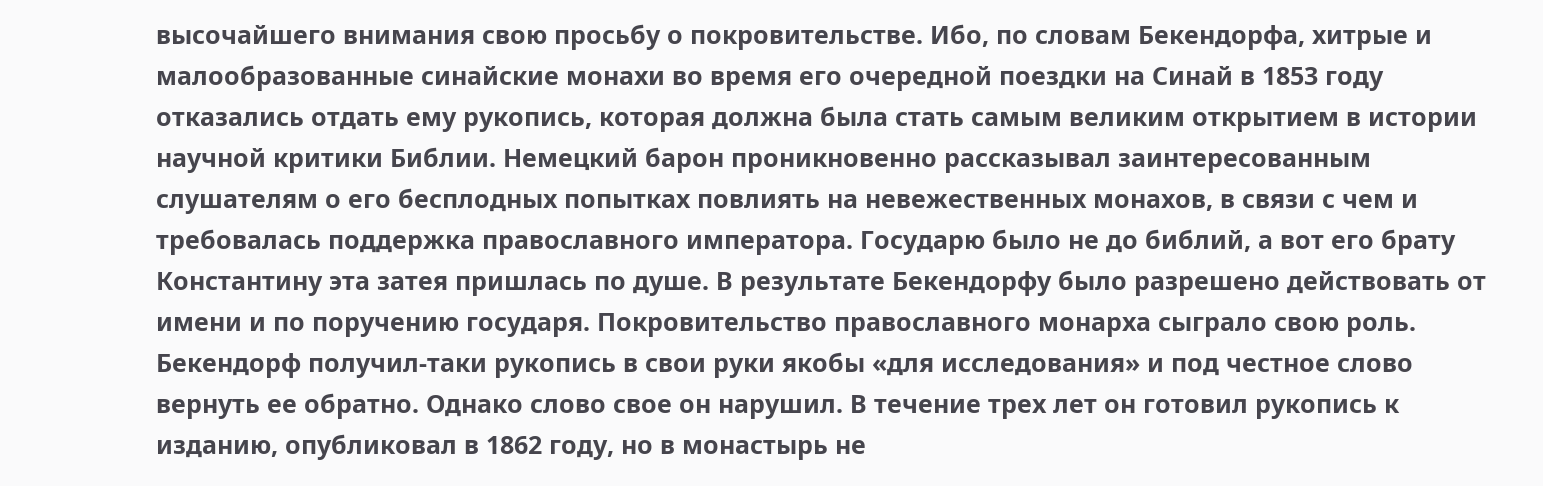высочайшего внимания свою просьбу о покровительстве. Ибо, по словам Бекендорфа, хитрые и малообразованные синайские монахи во время его очередной поездки на Синай в 1853 году отказались отдать ему рукопись, которая должна была стать самым великим открытием в истории научной критики Библии. Немецкий барон проникновенно рассказывал заинтересованным слушателям о его бесплодных попытках повлиять на невежественных монахов, в связи с чем и требовалась поддержка православного императора. Государю было не до библий, а вот его брату Константину эта затея пришлась по душе. В результате Бекендорфу было разрешено действовать от имени и по поручению государя. Покровительство православного монарха сыграло свою роль. Бекендорф получил-таки рукопись в свои руки якобы «для исследования» и под честное слово вернуть ее обратно. Однако слово свое он нарушил. В течение трех лет он готовил рукопись к изданию, опубликовал в 1862 году, но в монастырь не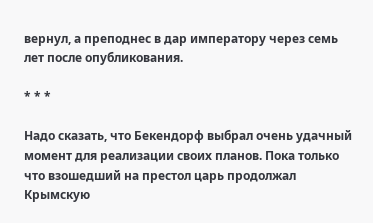вернул, а преподнес в дар императору через семь лет после опубликования.

* * *

Надо сказать, что Бекендорф выбрал очень удачный момент для реализации своих планов. Пока только что взошедший на престол царь продолжал Крымскую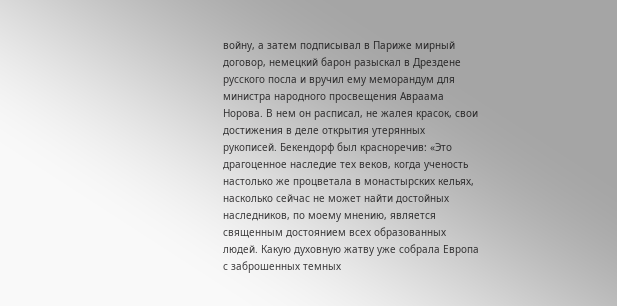войну, а затем подписывал в Париже мирный договор, немецкий барон разыскал в Дрездене русского посла и вручил ему меморандум для министра народного просвещения Авраама Норова. В нем он расписал, не жалея красок, свои достижения в деле открытия утерянных рукописей. Бекендорф был красноречив: «Это драгоценное наследие тех веков, когда ученость настолько же процветала в монастырских кельях, насколько сейчас не может найти достойных наследников, по моему мнению, является священным достоянием всех образованных людей. Какую духовную жатву уже собрала Европа с заброшенных темных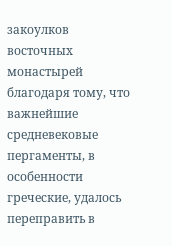закоулков восточных монастырей благодаря тому, что важнейшие средневековые пергаменты, в особенности греческие, удалось переправить в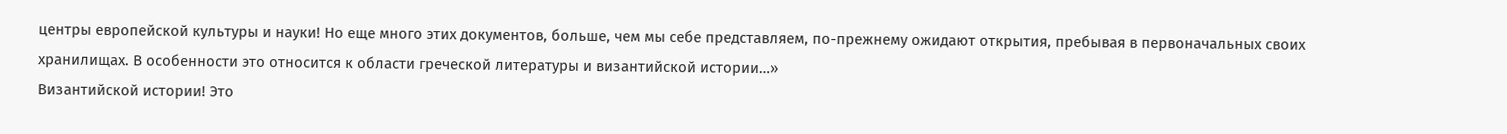центры европейской культуры и науки! Но еще много этих документов, больше, чем мы себе представляем, по-прежнему ожидают открытия, пребывая в первоначальных своих хранилищах. В особенности это относится к области греческой литературы и византийской истории…»
Византийской истории! Это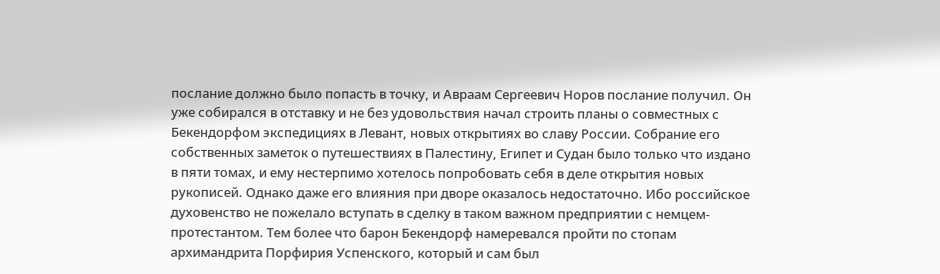послание должно было попасть в точку, и Авраам Сергеевич Норов послание получил. Он уже собирался в отставку и не без удовольствия начал строить планы о совместных с Бекендорфом экспедициях в Левант, новых открытиях во славу России. Собрание его собственных заметок о путешествиях в Палестину, Египет и Судан было только что издано в пяти томах, и ему нестерпимо хотелось попробовать себя в деле открытия новых рукописей. Однако даже его влияния при дворе оказалось недостаточно. Ибо российское духовенство не пожелало вступать в сделку в таком важном предприятии с немцем-протестантом. Тем более что барон Бекендорф намеревался пройти по стопам архимандрита Порфирия Успенского, который и сам был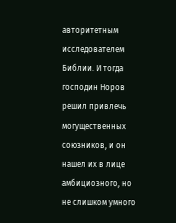авторитетным исследователем Библии. И тогда господин Норов решил привлечь могущественных союзников, и он нашел их в лице амбициозного, но не слишком умного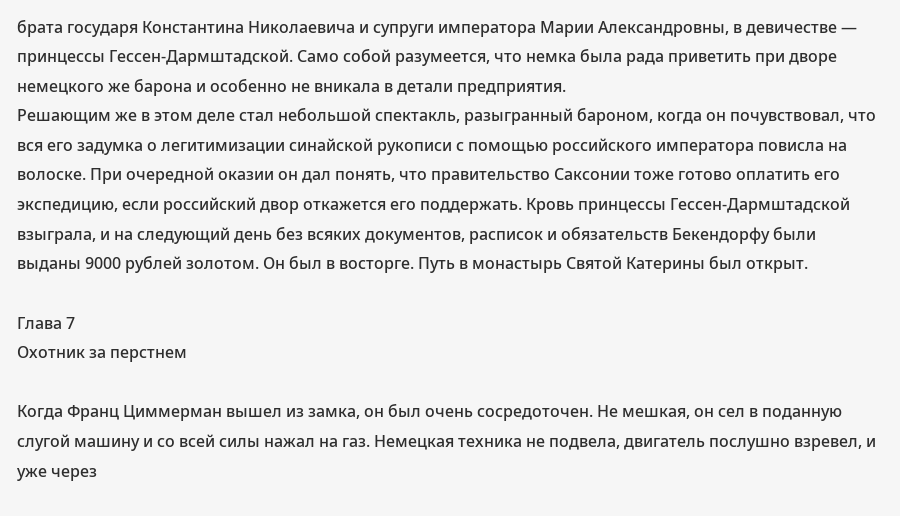брата государя Константина Николаевича и супруги императора Марии Александровны, в девичестве — принцессы Гессен-Дармштадской. Само собой разумеется, что немка была рада приветить при дворе немецкого же барона и особенно не вникала в детали предприятия.
Решающим же в этом деле стал небольшой спектакль, разыгранный бароном, когда он почувствовал, что вся его задумка о легитимизации синайской рукописи с помощью российского императора повисла на волоске. При очередной оказии он дал понять, что правительство Саксонии тоже готово оплатить его экспедицию, если российский двор откажется его поддержать. Кровь принцессы Гессен-Дармштадской взыграла, и на следующий день без всяких документов, расписок и обязательств Бекендорфу были выданы 9000 рублей золотом. Он был в восторге. Путь в монастырь Святой Катерины был открыт.

Глава 7
Охотник за перстнем

Когда Франц Циммерман вышел из замка, он был очень сосредоточен. Не мешкая, он сел в поданную слугой машину и со всей силы нажал на газ. Немецкая техника не подвела, двигатель послушно взревел, и уже через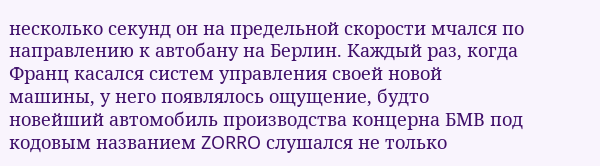несколько секунд он на предельной скорости мчался по направлению к автобану на Берлин. Каждый раз, когда Франц касался систем управления своей новой машины, у него появлялось ощущение, будто новейший автомобиль производства концерна БМВ под кодовым названием ZORRO слушался не только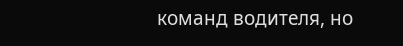команд водителя, но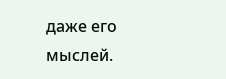даже его мыслей.